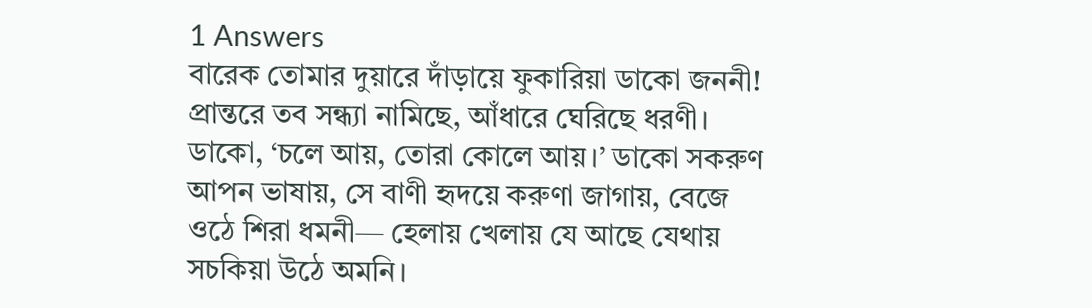1 Answers
বারেক তোমার দুয়ারে দাঁড়ায়ে ফুকারিয়া ডাকো জননী! প্রান্তরে তব সন্ধ্যা নামিছে, আঁধারে ঘেরিছে ধরণী। ডাকো, ‘চলে আয়, তোরা কোলে আয়।’ ডাকো সকরুণ আপন ভাষায়, সে বাণী হৃদয়ে করুণা জাগায়, বেজে ওঠে শিরা ধমনী— হেলায় খেলায় যে আছে যেথায় সচকিয়া উঠে অমনি।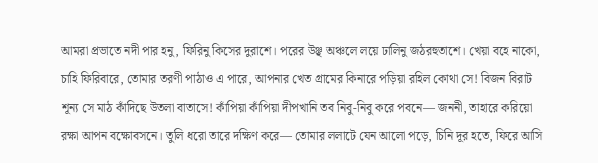আমরা প্রভাতে নদী পার হনু, ফিরিনু কিসের দুরাশে। পরের উঞ্ছ অঞ্চলে লয়ে ঢালিনু জঠরহুতাশে। খেয়া বহে নাকো, চাহি ফিরিবারে, তোমার তরণী পাঠাও এ পারে, আপনার খেত গ্রামের কিনারে পড়িয়া রহিল কোথা সে! বিজন বিরাট শূন্য সে মাঠ কাঁদিছে উতলা বাতাসে! কাঁপিয়া কাঁপিয়া দীপখানি তব নিবু‐নিবু করে পবনে— জননী, তাহারে করিয়ো রক্ষা আপন বক্ষোবসনে। তুলি ধরো তারে দক্ষিণ করে— তোমার ললাটে যেন আলো পড়ে, চিনি দূর হতে, ফিরে আসি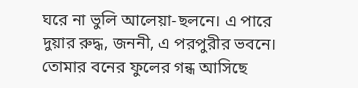ঘরে না ভুলি আলেয়া‐ছলনে। এ পারে দুয়ার রুদ্ধ, জননী, এ পরপুরীর ভবনে। তোমার বনের ফুলের গন্ধ আসিছে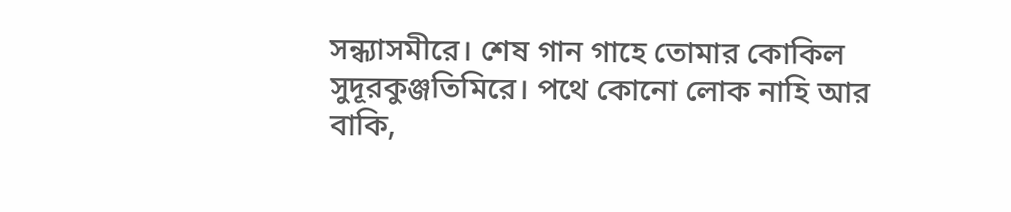সন্ধ্যাসমীরে। শেষ গান গাহে তোমার কোকিল সুদূরকুঞ্জতিমিরে। পথে কোনো লোক নাহি আর বাকি,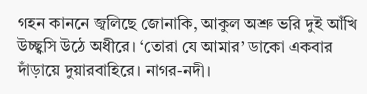গহন কাননে জ্বলিছে জোনাকি, আকুল অশ্রু ভরি দুই আঁখি উচ্ছ্বসি উঠে অধীরে। ‘তোরা যে আমার’ ডাকো একবার দাঁড়ায়ে দুয়ারবাহিরে। নাগর-নদী।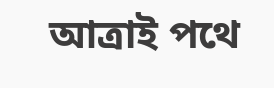আত্রাই পথে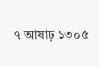৭ আষাঢ় ১৩০৫